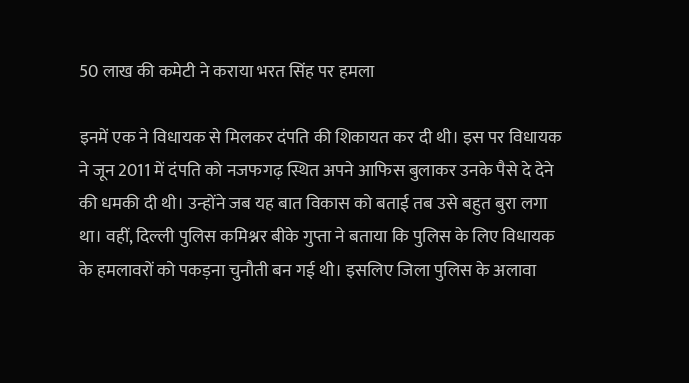50 लाख की कमेटी ने कराया भरत सिंह पर हमला

इनमें एक ने विधायक से मिलकर दंपति की शिकायत कर दी थी। इस पर विधायक ने जून 2011 में दंपति को नजफगढ़ स्थित अपने आफिस बुलाकर उनके पैसे दे देने की धमकी दी थी। उन्होंने जब यह बात विकास को बताई तब उसे बहुत बुरा लगा था। वहीं, दिल्ली पुलिस कमिश्नर बीके गुप्ता ने बताया कि पुलिस के लिए विधायक के हमलावरों को पकड़ना चुनौती बन गई थी। इसलिए जिला पुलिस के अलावा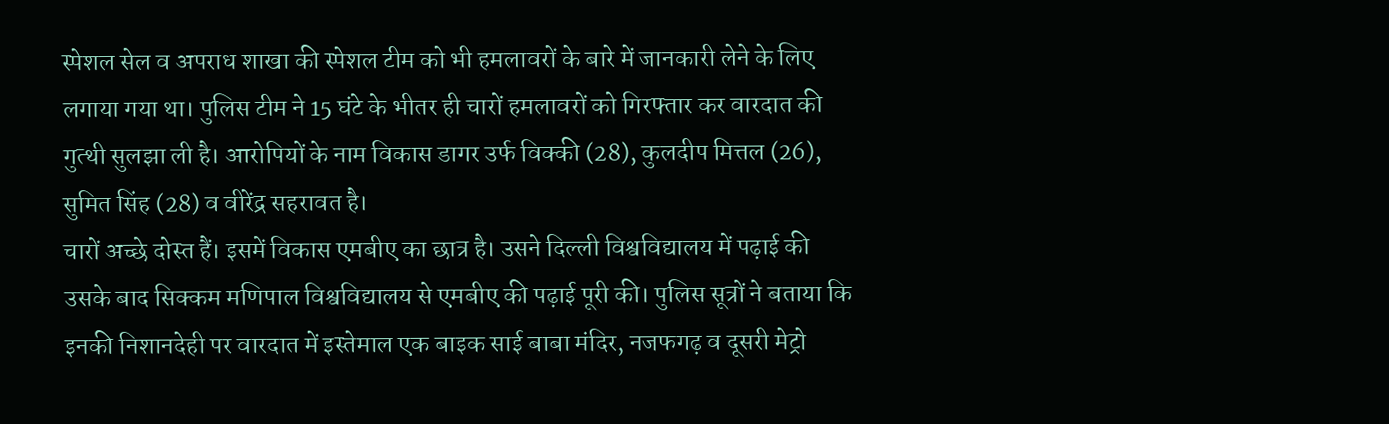स्पेशल सेल व अपराध शाखा की स्पेशल टीम को भी हमलावरों के बारे में जानकारी लेने के लिए लगाया गया था। पुलिस टीम ने 15 घंटे के भीतर ही चारों हमलावरों को गिरफ्तार कर वारदात की गुत्थी सुलझा ली है। आरोपियों के नाम विकास डागर उर्फ विक्की (28), कुलदीप मित्तल (26), सुमित सिंह (28) व वीरेंद्र सहरावत है।
चारों अच्छे दोस्त हैं। इसमें विकास एमबीए का छात्र है। उसने दिल्ली विश्वविद्यालय में पढ़ाई की उसके बाद सिक्कम मणिपाल विश्वविद्यालय से एमबीए की पढ़ाई पूरी की। पुलिस सूत्रों ने बताया कि इनकी निशानदेही पर वारदात में इस्तेमाल एक बाइक साई बाबा मंदिर, नजफगढ़ व दूसरी मेट्रो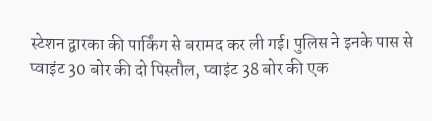स्टेशन द्वारका की पार्किंग से बरामद कर ली गई। पुलिस ने इनके पास से प्वाइंट 30 बोर की दो पिस्तौल, प्वाइंट 38 बोर की एक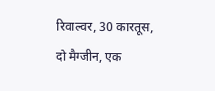रिवाल्वर, 30 कारतूस, दो मैग्जीन, एक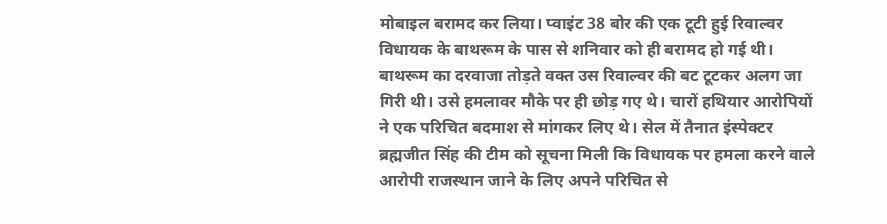मोबाइल बरामद कर लिया। प्वाइंट 38 बोर की एक टूटी हुई रिवाल्वर विधायक के बाथरूम के पास से शनिवार को ही बरामद हो गई थी। बाथरूम का दरवाजा तोड़ते वक्त उस रिवाल्वर की बट टूटकर अलग जा गिरी थी। उसे हमलावर मौके पर ही छोड़ गए थे। चारों हथियार आरोपियों ने एक परिचित बदमाश से मांगकर लिए थे। सेल में तैनात इंस्पेक्टर ब्रह्मजीत सिंह की टीम को सूचना मिली कि विधायक पर हमला करने वाले आरोपी राजस्थान जाने के लिए अपने परिचित से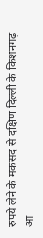रुपये लेने के मकसद से दक्षिण दिल्ली के किशनगढ़ आ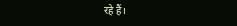रहे हैं।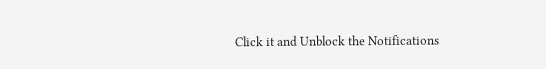Click it and Unblock the Notifications